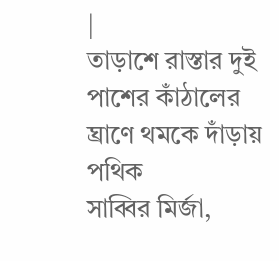|
তাড়াশে রাস্তার দুই পাশের কাঁঠালের ঘ্রাণে থমকে দাঁড়ায় পথিক
সাব্বির মির্জা,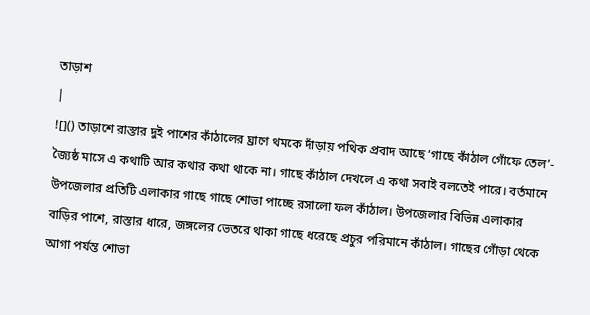তাড়াশ
|
![]() তাড়াশে রাস্তার দুই পাশের কাঁঠালের ঘ্রাণে থমকে দাঁড়ায় পথিক প্রবাদ আছে ‘গাছে কাঁঠাল গোঁফে তেল’- জ্যৈষ্ঠ মাসে এ কথাটি আর কথার কথা থাকে না। গাছে কাঁঠাল দেখলে এ কথা সবাই বলতেই পারে। বর্তমানে উপজেলার প্রতিটি এলাকার গাছে গাছে শোভা পাচ্ছে রসালো ফল কাঁঠাল। উপজেলার বিভিন্ন এলাকার বাড়ির পাশে, রাস্তার ধারে, জঙ্গলের ভেতরে থাকা গাছে ধরেছে প্রচুর পরিমানে কাঁঠাল। গাছের গোঁড়া থেকে আগা পর্যন্ত শোভা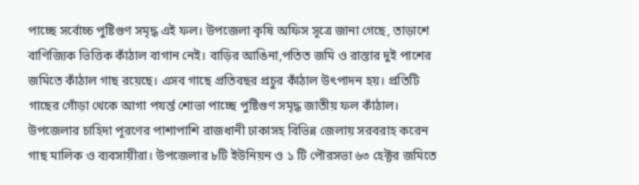পাচ্ছে সর্বোচ্চ পুষ্টিগুণ সমৃদ্ধ এই ফল। উপজেলা কৃষি অফিস সূত্রে জানা গেছে, তাড়াশে বাণিজ্যিক ভিত্তিক কাঁঠাল বাগান নেই। বাড়ির আঙিনা,পতিত জমি ও রাস্তার দুই পাশের জমিতে কাঁঠাল গাছ রয়েছে। এসব গাছে প্রতিবছর প্রচুর কাঁঠাল উৎপাদন হয়। প্রতিটি গাছের গোঁড়া থেকে আগা পযর্ন্ত শোভা পাচ্ছে পুষ্টিগুণ সমৃদ্ধ জাতীয় ফল কাঁঠাল। উপজেলার চাহিদা পূরণের পাশাপাশি রাজধানী ঢাকাসহ বিভিন্ন জেলায় সরবরাহ করেন গাছ মালিক ও ব্যবসায়ীরা। উপজেলার ৮টি ইউনিয়ন ও ১ টি পৌরসভা ৬৩ হেক্টর জমিতে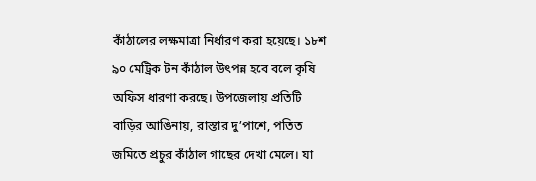কাঁঠালের লক্ষমাত্রা নির্ধারণ করা হয়েছে। ১৮শ ৯০ মেট্রিক টন কাঁঠাল উৎপন্ন হবে বলে কৃষি অফিস ধারণা করছে। উপজেলায় প্রতিটি বাড়ির আঙিনায়, রাস্তার দু’পাশে, পতিত জমিতে প্রচুর কাঁঠাল গাছের দেখা মেলে। যা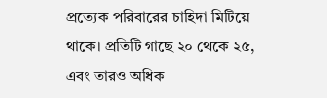প্রত্যেক পরিবারের চাহিদা মিটিয়ে থাকে। প্রতিটি গাছে ২০ থেকে ২৫, এবং তারও অধিক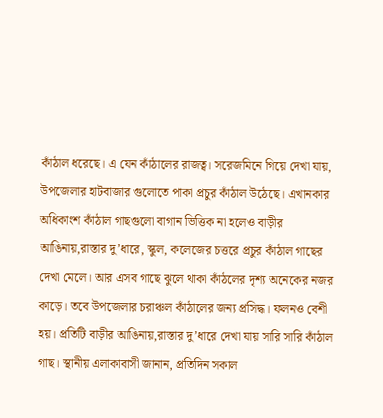কাঁঠাল ধরেছে। এ যেন কাঁঠালের রাজত্ব। সরেজমিনে গিয়ে দেখা যায়, উপজেলার হাটবাজার গুলোতে পাকা প্রচুর কাঁঠাল উঠেছে। এখানকার অধিকাংশ কাঁঠাল গাছগুলো বাগান ভিত্তিক না হলেও বাড়ীর আঙিনায়,রাস্তার দু’ধারে, স্কুল, কলেজের চত্তরে প্রচুর কাঁঠাল গাছের দেখা মেলে। আর এসব গাছে ঝুলে থাকা কাঁঠলের দৃশ্য অনেকের নজর কাড়ে। তবে উপজেলার চরাঞ্চল কাঁঠালের জন্য প্রসিদ্ধ। ফলনও বেশী হয়। প্রতিটি বাড়ীর আঙিনায়,রাস্তার দু’ধারে দেখা যায় সারি সারি কাঁঠাল গাছ। স্থানীয় এলাকাবাসী জানান, প্রতিদিন সকাল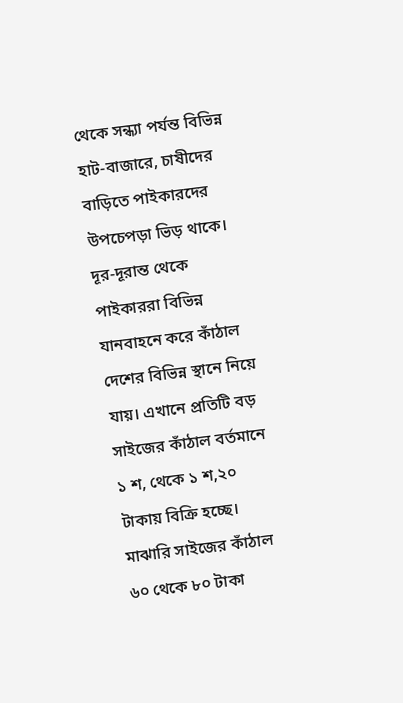থেকে সন্ধ্যা পর্যন্ত বিভিন্ন হাট-বাজারে, চাষীদের বাড়িতে পাইকারদের উপচেপড়া ভিড় থাকে। দূর-দূরান্ত থেকে পাইকাররা বিভিন্ন যানবাহনে করে কাঁঠাল দেশের বিভিন্ন স্থানে নিয়ে যায়। এখানে প্রতিটি বড় সাইজের কাঁঠাল বর্তমানে ১ শ, থেকে ১ শ,২০ টাকায় বিক্রি হচ্ছে। মাঝারি সাইজের কাঁঠাল ৬০ থেকে ৮০ টাকা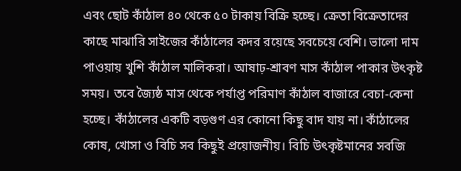এবং ছোট কাঁঠাল ৪০ থেকে ৫০ টাকায় বিক্রি হচ্ছে। ক্রেতা বিক্রেতাদের কাছে মাঝারি সাইজের কাঁঠালের কদর রয়েছে সবচেয়ে বেশি। ভালো দাম পাওয়ায় খুশি কাঁঠাল মালিকরা। আষাঢ়-শ্রাবণ মাস কাঁঠাল পাকার উৎকৃষ্ট সময়। তবে জ্যৈষ্ঠ মাস থেকে পর্যাপ্ত পরিমাণ কাঁঠাল বাজারে বেচা-কেনা হচ্ছে। কাঁঠালের একটি বড়গুণ এর কোনো কিছু বাদ যায় না। কাঁঠালের কোষ, খোসা ও বিচি সব কিছুই প্রয়োজনীয়। বিচি উৎকৃষ্টমানের সবজি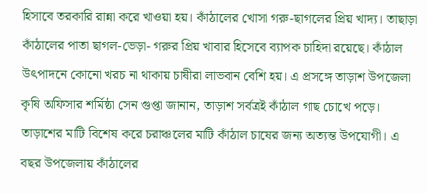হিসাবে তরকারি রান্না করে খাওয়া হয়। কাঁঠালের খোসা গরু-ছাগলের প্রিয় খাদ্য। তাছাড়া কাঁঠালের পাতা ছাগল-ভেড়া- গরুর প্রিয় খাবার হিসেবে ব্যাপক চাহিদা রয়েছে। কাঁঠাল উৎপাদনে কোনো খরচ না থাকায় চাষীরা লাভবান বেশি হয়। এ প্রসঙ্গে তাড়াশ উপজেলা কৃষি অফিসার শর্মিষ্ঠা সেন গুপ্তা জানান, তাড়াশ সর্বত্রই কাঁঠাল গাছ চোখে পড়ে। তাড়াশের মাটি বিশেষ করে চরাঞ্চলের মাটি কাঁঠাল চাষের জন্য অত্যন্ত উপযোগী। এ বছর উপজেলায় কাঁঠালের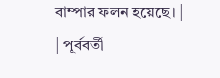বাম্পার ফলন হয়েছে। |
| পূর্ববর্তী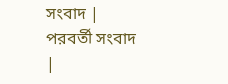সংবাদ | পরবর্তী সংবাদ |